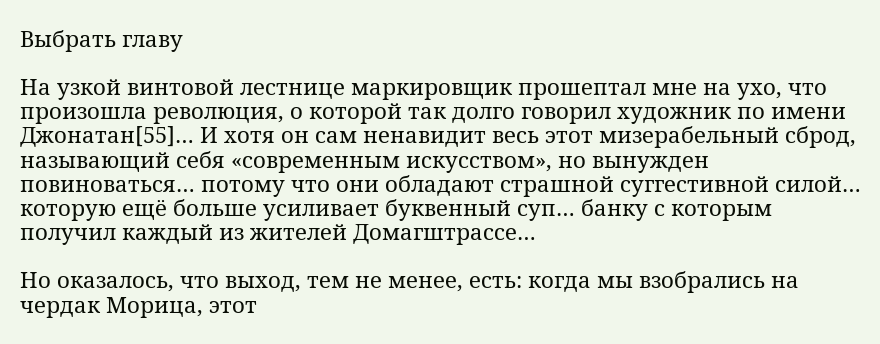Выбрать главу

На узкой винтовой лестнице маркировщик прошептал мне на ухо, что произошла революция, о которой так долго говорил художник по имени Джонатан[55]… И хотя он сам ненавидит весь этот мизерабельный сброд, называющий себя «современным искусством», но вынужден повиноваться… потому что они обладают страшной суггестивной силой… которую ещё больше усиливает буквенный суп… банку с которым получил каждый из жителей Домагштрассе…

Но оказалось, что выход, тем не менее, есть: когда мы взобрались на чердак Морица, этот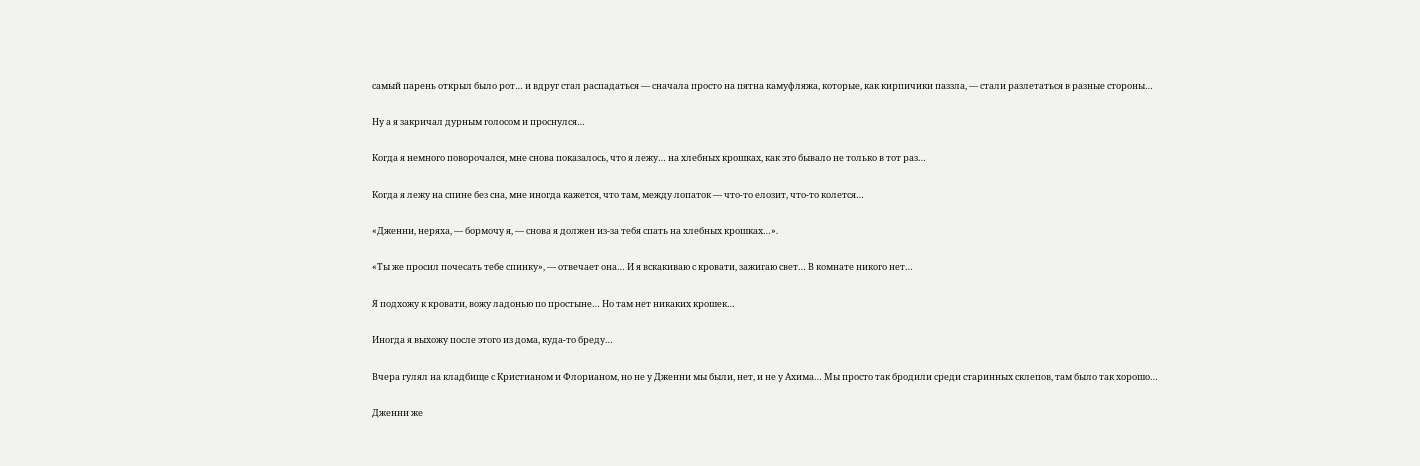самый парень открыл было рот… и вдруг стал распадаться — сначала просто на пятна камуфляжа, которые, как кирпичики паззла, — стали разлетаться в разные стороны…

Ну а я закричал дурным голосом и проснулся…

Когда я немного поворочался, мне снова показалось, что я лежу… на хлебных крошках, как это бывало не только в тот раз…

Когда я лежу на спине без сна, мне иногда кажется, что там, между лопаток — что-то елозит, что-то колется…

«Дженни, неряха, — бормочу я, — снова я должен из-за тебя спать на хлебных крошках…».

«Ты же просил почесать тебе спинку», — отвечает она… И я вскакиваю с кровати, зажигаю свет… В комнате никого нет…

Я подхожу к кровати, вожу ладонью по простыне… Но там нет никаких крошек…

Иногда я выхожу после этого из дома, куда-то бреду…

Вчера гулял на кладбище с Кристианом и Флорианом, но не у Дженни мы были, нет, и не у Ахима… Мы просто так бродили среди старинных склепов, там было так хорошо…

Дженни же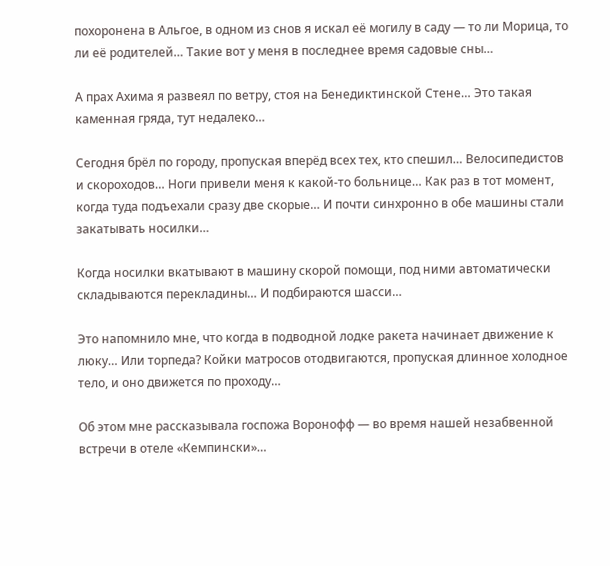похоронена в Альгое, в одном из снов я искал её могилу в саду — то ли Морица, то ли её родителей… Такие вот у меня в последнее время садовые сны…

А прах Ахима я развеял по ветру, стоя на Бенедиктинской Стене… Это такая каменная гряда, тут недалеко…

Сегодня брёл по городу, пропуская вперёд всех тех, кто спешил… Велосипедистов и скороходов… Ноги привели меня к какой-то больнице… Как раз в тот момент, когда туда подъехали сразу две скорые… И почти синхронно в обе машины стали закатывать носилки…

Когда носилки вкатывают в машину скорой помощи, под ними автоматически складываются перекладины… И подбираются шасси…

Это напомнило мне, что когда в подводной лодке ракета начинает движение к люку… Или торпеда? Койки матросов отодвигаются, пропуская длинное холодное тело, и оно движется по проходу…

Об этом мне рассказывала госпожа Воронофф — во время нашей незабвенной встречи в отеле «Кемпински»…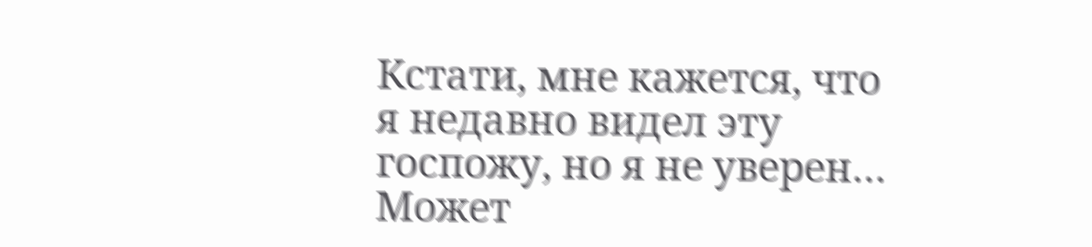Кстати, мне кажется, что я недавно видел эту госпожу, но я не уверен… Может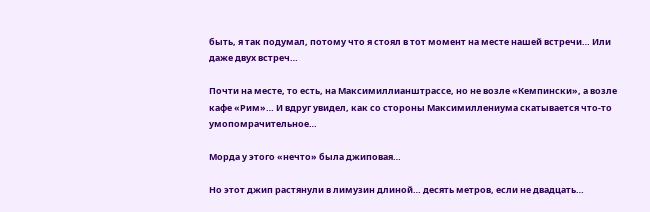быть, я так подумал, потому что я стоял в тот момент на месте нашей встречи… Или даже двух встреч…

Почти на месте, то есть, на Максимиллианштрассе, но не возле «Кемпински», а возле кафе «Рим»… И вдруг увидел, как со стороны Максимиллениума скатывается что-то умопомрачительное…

Морда у этого «нечто» была джиповая…

Но этот джип растянули в лимузин длиной… десять метров, если не двадцать…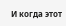И когда этот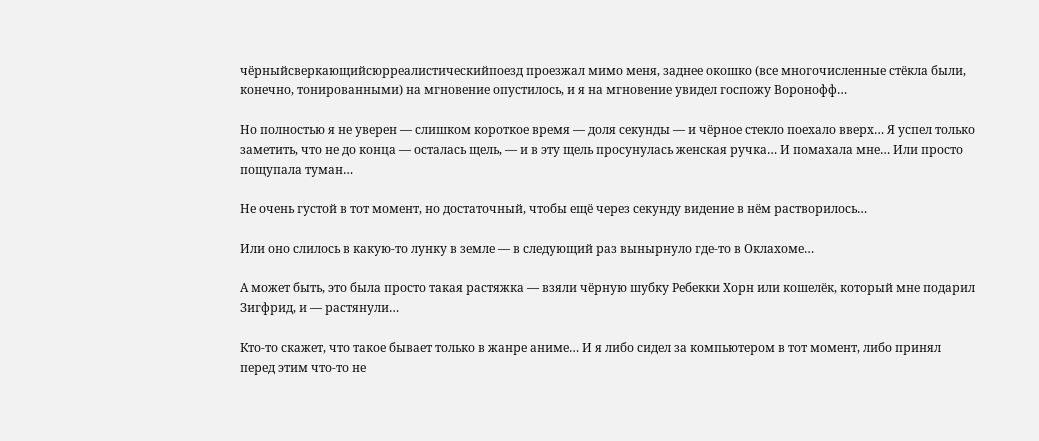чёрныйсверкающийсюрреалистическийпоезд проезжал мимо меня, заднее окошко (все многочисленные стёкла были, конечно, тонированными) на мгновение опустилось, и я на мгновение увидел госпожу Воронофф…

Но полностью я не уверен — слишком короткое время — доля секунды — и чёрное стекло поехало вверх… Я успел только заметить, что не до конца — осталась щель, — и в эту щель просунулась женская ручка… И помахала мне… Или просто пощупала туман…

Не очень густой в тот момент, но достаточный, чтобы ещё через секунду видение в нём растворилось…

Или оно слилось в какую-то лунку в земле — в следующий раз вынырнуло где-то в Оклахоме…

А может быть, это была просто такая растяжка — взяли чёрную шубку Ребекки Хорн или кошелёк, который мне подарил Зигфрид, и — растянули…

Кто-то скажет, что такое бывает только в жанре аниме… И я либо сидел за компьютером в тот момент, либо принял перед этим что-то не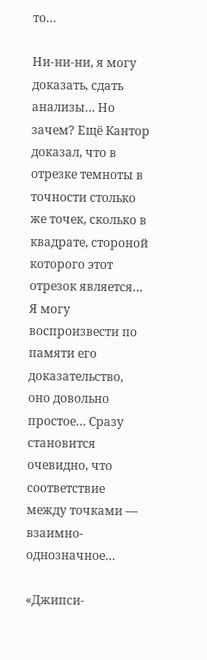то…

Ни-ни-ни, я могу доказать, сдать анализы… Но зачем? Ещё Кантор доказал, что в отрезке темноты в точности столько же точек, сколько в квадрате, стороной которого этот отрезок является… Я могу воспроизвести по памяти его доказательство, оно довольно простое… Сразу становится очевидно, что соответствие между точками — взаимно-однозначное…

«Джипси-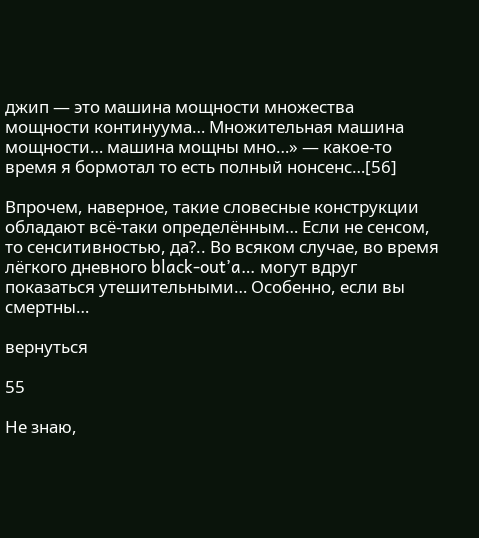джип — это машина мощности множества мощности континуума… Множительная машина мощности… машина мощны мно…» — какое-то время я бормотал то есть полный нонсенс…[56]

Впрочем, наверное, такие словесные конструкции обладают всё-таки определённым… Если не сенсом, то сенситивностью, да?.. Во всяком случае, во время лёгкого дневного black-out’a… могут вдруг показаться утешительными… Особенно, если вы смертны…

вернуться

55

Не знаю,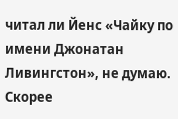читал ли Йенс «Чайку по имени Джонатан Ливингстон», не думаю. Скорее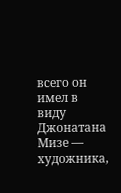всего он имел в виду Джонатана Мизе — художника,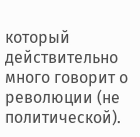который действительно много говорит о революции (не политической).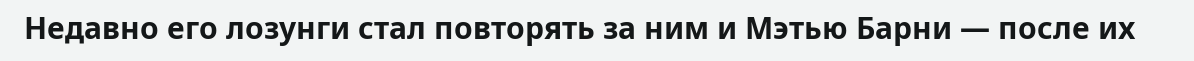Недавно его лозунги стал повторять за ним и Мэтью Барни — после их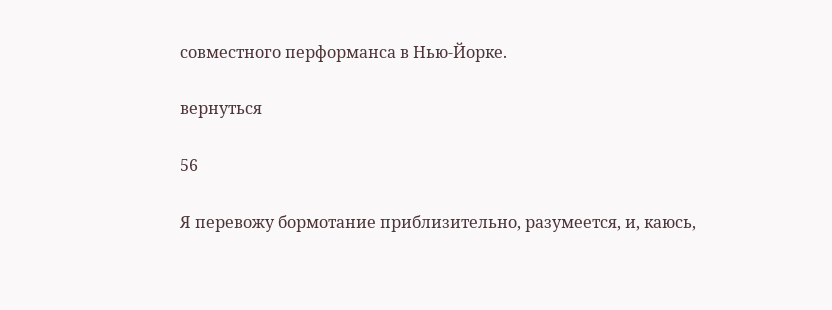совместного перформанса в Нью-Йорке.

вернуться

56

Я перевожу бормотание приблизительно, разумеется, и, каюсь,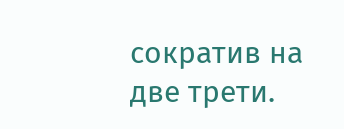сократив на две трети.